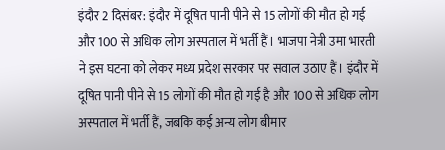इंदौर 2 दिसंबर: इंदौर में दूषित पानी पीने से 15 लोगों की मौत हो गई और 100 से अधिक लोग अस्पताल में भर्ती हैं। भाजपा नेत्री उमा भारती ने इस घटना को लेकर मध्य प्रदेश सरकार पर सवाल उठाए हैं। इंदौर में दूषित पानी पीने से 15 लोगों की मौत हो गई है और 100 से अधिक लोग अस्पताल में भर्ती हैं, जबकि कई अन्य लोग बीमार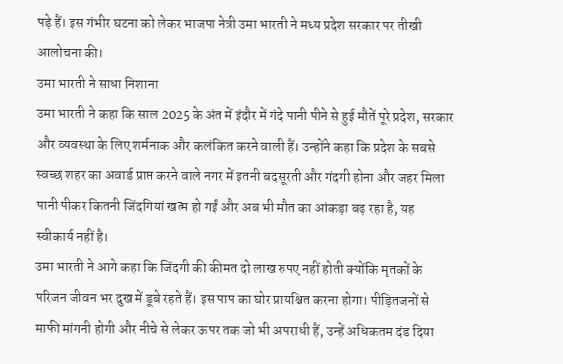पड़े हैं। इस गंभीर घटना को लेकर भाजपा नेत्री उमा भारती ने मध्य प्रदेश सरकार पर तीखी आलोचना की।
उमा भारती ने साधा निशाना
उमा भारती ने कहा कि साल 2025 के अंत में इंदौर में गंदे पानी पीने से हुई मौतें पूरे प्रदेश, सरकार और व्यवस्था के लिए शर्मनाक और कलंकित करने वाली हैं। उन्होंने कहा कि प्रदेश के सबसे स्वच्छ शहर का अवार्ड प्राप्त करने वाले नगर में इतनी बदसूरती और गंदगी होना और जहर मिला पानी पीकर कितनी जिंदगियां खत्म हो गईं और अब भी मौत का आंकड़ा बढ़ रहा है, यह स्वीकार्य नहीं है।
उमा भारती ने आगे कहा कि जिंदगी की कीमत दो लाख रुपए नहीं होती क्योंकि मृतकों के परिजन जीवन भर दुख में डूबे रहते हैं। इस पाप का घोर प्रायश्चित करना होगा। पीड़ितजनों से माफी मांगनी होगी और नीचे से लेकर ऊपर तक जो भी अपराधी हैं, उन्हें अधिकतम दंड दिया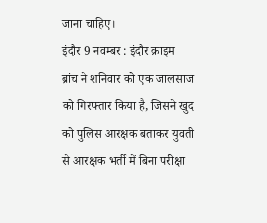जाना चाहिए।
इंदौर 9 नवम्बर : इंदौर क्राइम ब्रांच ने शनिवार को एक जालसाज को गिरफ्तार किया है, जिसने खुद को पुलिस आरक्षक बताकर युवती से आरक्षक भर्ती में बिना परीक्षा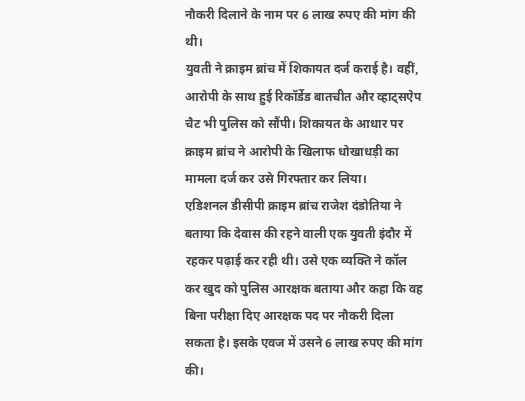नौकरी दिलाने के नाम पर 6 लाख रुपए की मांग की थी।
युवती ने क्राइम ब्रांच में शिकायत दर्ज कराई है। वहीं, आरोपी के साथ हुई रिकॉर्डेड बातचीत और व्हाट्सऐप चैट भी पुलिस को सौंपी। शिकायत के आधार पर क्राइम ब्रांच ने आरोपी के खिलाफ धोखाधड़ी का मामला दर्ज कर उसे गिरफ्तार कर लिया।
एडिशनल डीसीपी क्राइम ब्रांच राजेश दंडोतिया ने बताया कि देवास की रहने वाली एक युवती इंदौर में रहकर पढ़ाई कर रही थी। उसे एक व्यक्ति ने कॉल कर खुद को पुलिस आरक्षक बताया और कहा कि वह बिना परीक्षा दिए आरक्षक पद पर नौकरी दिला सकता है। इसके एवज में उसने 6 लाख रुपए की मांग की।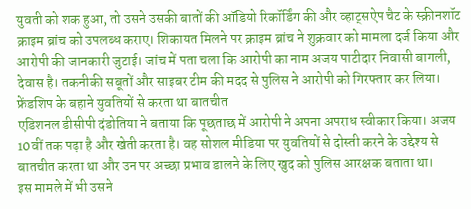युवती को शक हुआ, तो उसने उसकी बातों की ऑडियो रिकॉर्डिंग की और व्हाट्सऐप चैट के स्क्रीनशॉट क्राइम ब्रांच को उपलब्ध कराए। शिकायत मिलने पर क्राइम ब्रांच ने शुक्रवार को मामला दर्ज किया और आरोपी की जानकारी जुटाई। जांच में पता चला कि आरोपी का नाम अजय पाटीदार निवासी बागली, देवास है। तकनीकी सबूतों और साइबर टीम की मदद से पुलिस ने आरोपी को गिरफ्तार कर लिया।
फ्रेंडशिप के बहाने युवतियों से करता था बातचीत
एडिशनल डीसीपी दंडोतिया ने बताया कि पूछताछ में आरोपी ने अपना अपराध स्वीकार किया। अजय 10वीं तक पढ़ा है और खेती करता है। वह सोशल मीडिया पर युवतियों से दोस्ती करने के उद्देश्य से बातचीत करता था और उन पर अच्छा प्रभाव डालने के लिए खुद को पुलिस आरक्षक बताता था।
इस मामले में भी उसने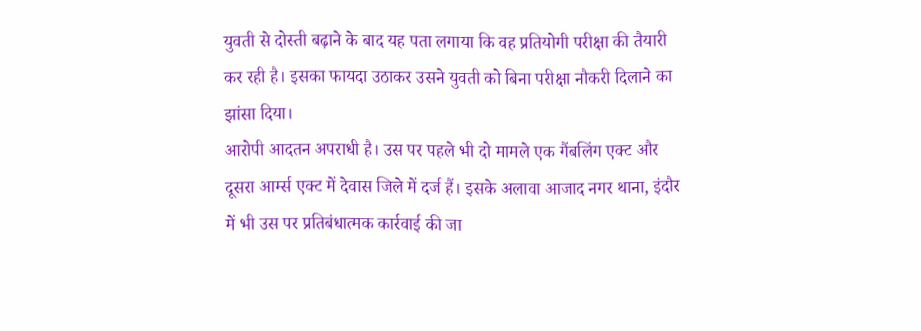युवती से दोस्ती बढ़ाने के बाद यह पता लगाया कि वह प्रतियोगी परीक्षा की तैयारी कर रही है। इसका फायदा उठाकर उसने युवती को बिना परीक्षा नौकरी दिलाने का झांसा दिया।
आरोपी आदतन अपराधी है। उस पर पहले भी दो मामले एक गैंबलिंग एक्ट और दूसरा आर्म्स एक्ट में देवास जिले में दर्ज हैं। इसके अलावा आजाद नगर थाना, इंदौर में भी उस पर प्रतिबंधात्मक कार्रवाई की जा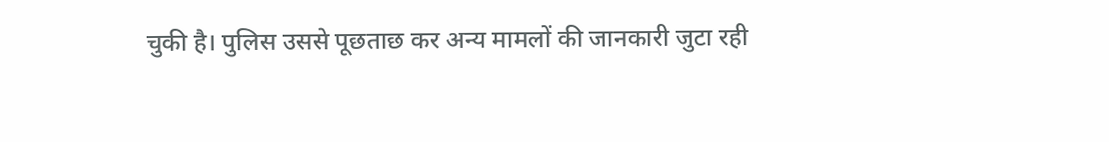चुकी है। पुलिस उससे पूछताछ कर अन्य मामलों की जानकारी जुटा रही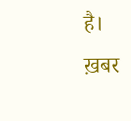है।
ख़बर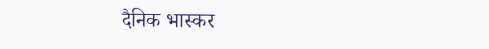दैनिक भास्कर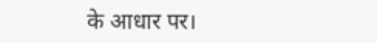के आधार पर।